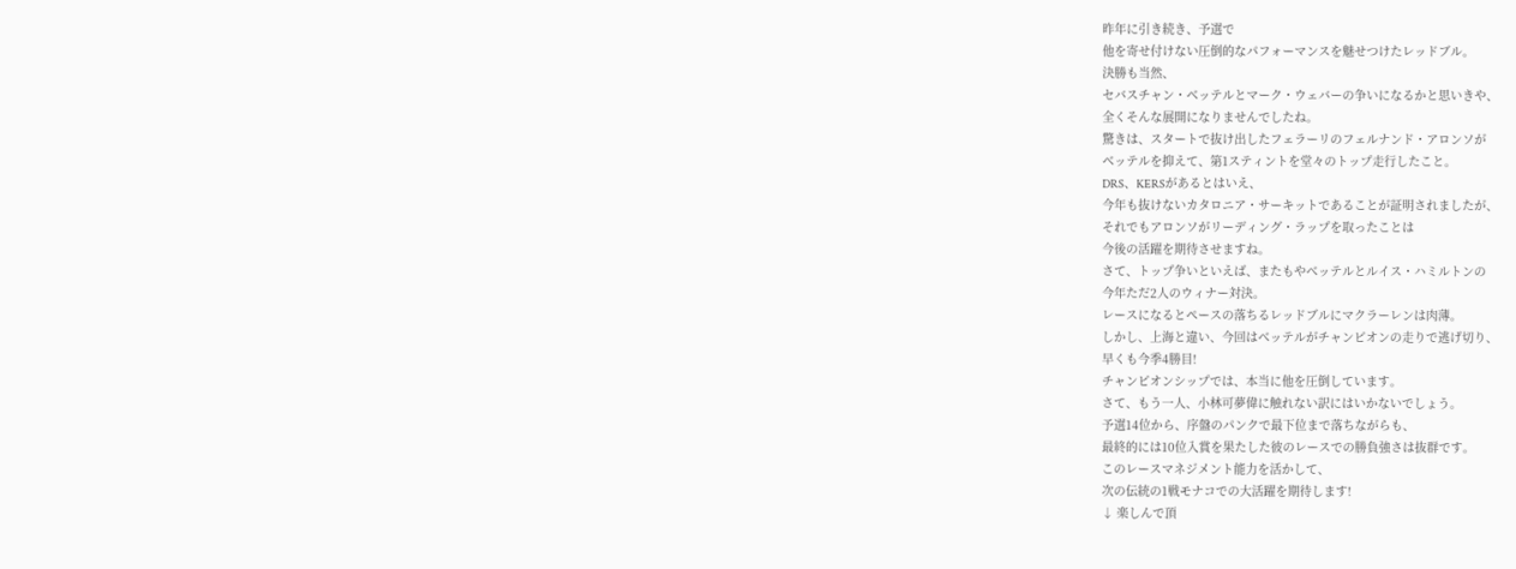昨年に引き続き、予選で
他を寄せ付けない圧倒的なパフォーマンスを魅せつけたレッドブル。
決勝も当然、
セバスチャン・ベッテルとマーク・ウェバーの争いになるかと思いきや、
全くそんな展開になりませんでしたね。
驚きは、スタートで抜け出したフェラーリのフェルナンド・アロンソが
ベッテルを抑えて、第1スティントを堂々のトップ走行したこと。
DRS、KERSがあるとはいえ、
今年も抜けないカタロニア・サーキットであることが証明されましたが、
それでもアロンソがリーディング・ラップを取ったことは
今後の活躍を期待させますね。
さて、トップ争いといえば、またもやベッテルとルイス・ハミルトンの
今年ただ2人のウィナー対決。
レースになるとペースの落ちるレッドブルにマクラーレンは肉薄。
しかし、上海と違い、今回はベッテルがチャンピオンの走りで逃げ切り、
早くも今季4勝目!
チャンピオンシップでは、本当に他を圧倒しています。
さて、もう一人、小林可夢偉に触れない訳にはいかないでしょう。
予選14位から、序盤のパンクで最下位まで落ちながらも、
最終的には10位入賞を果たした彼のレースでの勝負強さは抜群です。
このレースマネジメント能力を活かして、
次の伝統の1戦モナコでの大活躍を期待します!
↓ 楽しんで頂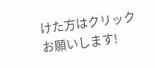けた方はクリックお願いします!